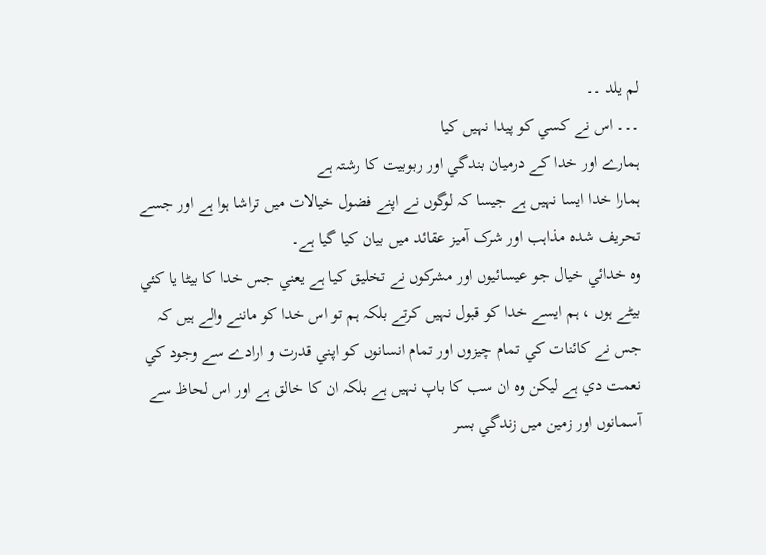لم يلد ۔۔
۔۔۔ اس نے کسي کو پيدا نہيں کيا
ہمارے اور خدا کے درميان بندگي اور ربوبيت کا رشتہ ہے
ہمارا خدا ايسا نہيں ہے جيسا کہ لوگوں نے اپنے فضول خيالات ميں تراشا ہوا ہے اور جسے تحريف شدہ مذاہب اور شرک آميز عقائد ميں بيان کيا گيا ہے۔
وہ خدائي خيال جو عيسائيوں اور مشرکوں نے تخليق کيا ہے يعني جس خدا کا بيٹا يا کئي بيٹے ہوں ، ہم ايسے خدا کو قبول نہيں کرتے بلکہ ہم تو اس خدا کو ماننے والے ہيں کہ جس نے کائنات کي تمام چيزوں اور تمام انسانوں کو اپني قدرت و ارادے سے وجود کي نعمت دي ہے ليکن وہ ان سب کا باپ نہيں ہے بلکہ ان کا خالق ہے اور اس لحاظ سے آسمانوں اور زمين ميں زندگي بسر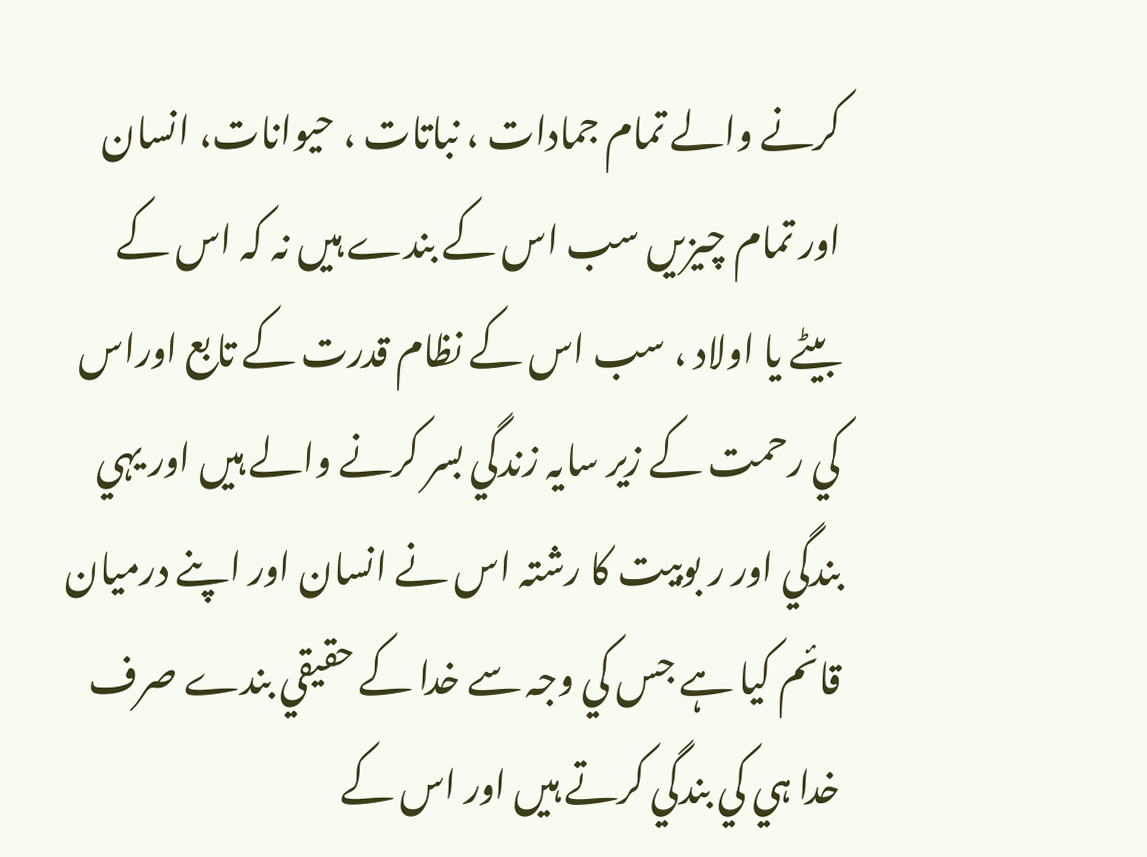کرنے والے تمام جمادات ، نباتات ، حيوانات، انسان اور تمام چيزيں سب اس کے بندے ہيں نہ کہ اس کے بيٹے يا اولاد ، سب اس کے نظام قدرت کے تابع اوراس کي رحمت کے زير سايہ زندگي بسر کرنے والے ہيں اور يہي بندگي اور ر بوبيت کا رشتہ اس نے انسان اور اپنے درميان قائم کيا ہے جس کي وجہ سے خدا کے حقيقي بندے صرف خدا ہي کي بندگي کرتے ہيں اور اس کے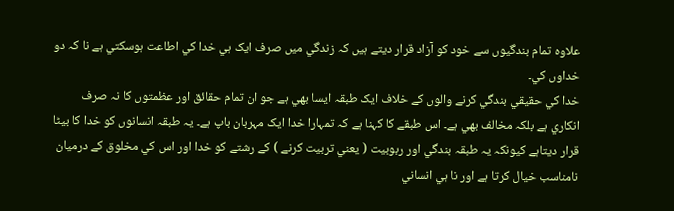علاوہ تمام بندگيوں سے خود کو آزاد قرار ديتے ہيں کہ زندگي ميں صرف ايک ہي خدا کي اطاعت ہوسکتي ہے نا کہ دو خداوں کي۔
خدا کي حقيقي بندگي کرنے والوں کے خلاف ايک طبقہ ايسا بھي ہے جو ان تمام حقائق اور عظمتوں کا نہ صرف انکاري ہے بلکہ مخالف بھي ہے۔ اس طبقے کا کہنا ہے کہ تمہارا خدا ايک مہربان باپ ہے۔ يہ طبقہ انسانوں کو خدا کا بيٹا قرار ديتاہے کيونکہ يہ طبقہ بندگي اور ربوبيت ( يعني تربيت کرنے ) کے رشتے کو خدا اور اس کي مخلوق کے درميان نامناسب خيال کرتا ہے اور نا ہي انساني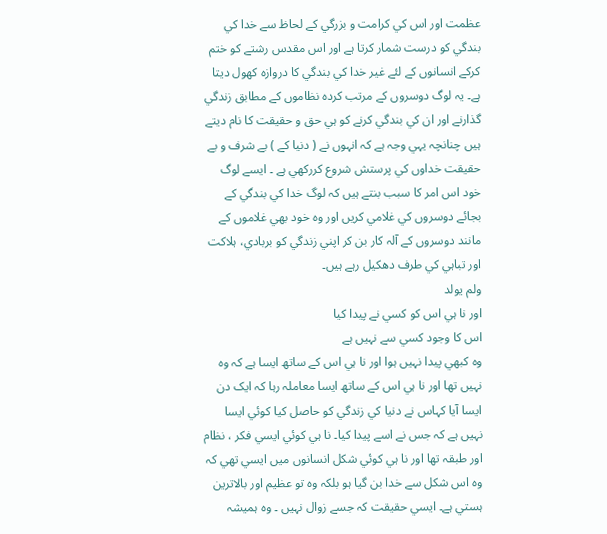عظمت اور اس کي کرامت و بزرگي کے لحاظ سے خدا کي بندگي کو درست شمار کرتا ہے اور اس مقدس رشتے کو ختم کرکے انسانوں کے لئے غير خدا کي بندگي کا دروازہ کھول ديتا ہے۔ يہ لوگ دوسروں کے مرتب کردہ نظاموں کے مطابق زندگي گذارنے اور ان کي بندگي کرنے کو ہي حق و حقيقت کا نام ديتے ہيں چنانچہ يہي وجہ ہے کہ انہوں نے ( دنيا کے ) بے شرف و بے حقيقت خداوں کي پرستش شروع کررکھي ہے ۔ ايسے لوگ خود اس امر کا سبب بنتے ہيں کہ لوگ خدا کي بندگي کے بجائے دوسروں کي غلامي کريں اور وہ خود بھي غلاموں کے مانند دوسروں کے آلہ کار بن کر اپني زندگي کو بربادي، ہلاکت اور تباہي کي طرف دھکيل رہے ہيں۔
ولم يولد
اور نا ہي اس کو کسي نے پيدا کيا
اس کا وجود کسي سے نہيں ہے
وہ کبھي پيدا نہيں ہوا اور نا ہي اس کے ساتھ ايسا ہے کہ وہ نہيں تھا اور نا ہي اس کے ساتھ ايسا معاملہ رہا کہ ايک دن ايسا آيا کہاس نے دنيا کي زندگي کو حاصل کيا کوئي ايسا نہيں ہے کہ جس نے اسے پيدا کيا۔ نا ہي کوئي ايسي فکر ، نظام اور طبقہ تھا اور نا ہي کوئي شکل انسانوں ميں ايسي تھي کہ وہ اس شکل سے خدا بن گيا ہو بلکہ وہ تو عظيم اور بالاترين ہستي ہے۔ ايسي حقيقت کہ جسے زوال نہيں ۔ وہ ہميشہ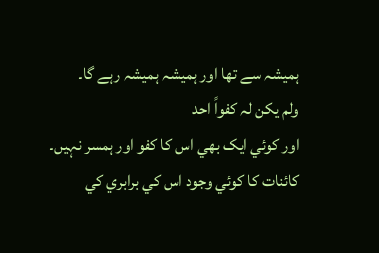ہميشہ سے تھا اور ہميشہ ہميشہ رہے گا۔
ولم يکن لہ کفواً احد
اور کوئي ايک بھي اس کا کفو اور ہمسر نہيں۔
کائنات کا کوئي وجود اس کي برابري کي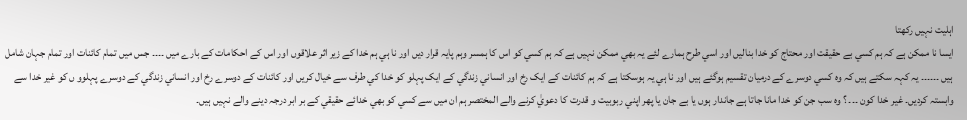اہليت نہيں رکھتا
ايسا نا ممکن ہے کہ ہم کسي بے حقيقت اور محتاج کو خدا بناليں اور اسي طرح ہمارے لئے يہ بھي ممکن نہيں ہے کہ ہم کسي کو اس کا ہمسر وہم پايہ قرار ديں اور نا ہي ہم خدا کے زير اثر علاقوں اور اس کے احکامات کے بارے ميں ۔۔۔۔ جس ميں تمام کائنات اور تمام جہان شامل ہيں ۔۔۔۔۔۔ يہ کہہ سکتے ہيں کہ وہ کسي دوسرے کے درميان تقسيم ہوگئے ہيں اور نا ہي يہ ہوسکتا ہے کہ ہم کائنات کے ايک رخ اور انساني زندگي کے ايک پہلو کو خدا کي طرف سے خيال کريں اور کائنات کے دوسرے رخ اور انساني زندگي کے دوسرے پہلوو ں کو غير خدا سے وابستہ کرديں۔ غير خدا کون ۔۔۔ ؟ وہ سب جن کو خدا مانا جاتا ہے جاندار ہوں يا بے جان يا پھر اپني ربوبيت و قدرت کا دعويٰ کرنے والے المختصر ہم ان ميں سے کسي کو بھي خدائے حقيقي کے بر ابر درجہ دينے والے نہيں ہيں۔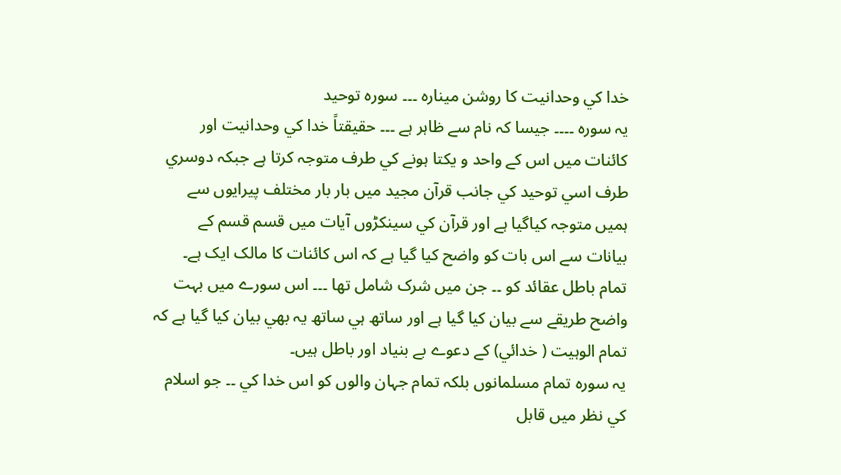خدا کي وحدانيت کا روشن مينارہ ۔۔۔ سورہ توحيد
يہ سورہ ۔۔۔۔ جيسا کہ نام سے ظاہر ہے ۔۔۔ حقيقتاً خدا کي وحدانيت اور کائنات ميں اس کے واحد و يکتا ہونے کي طرف متوجہ کرتا ہے جبکہ دوسري طرف اسي توحيد کي جانب قرآن مجيد ميں بار بار مختلف پيرايوں سے ہميں متوجہ کياگيا ہے اور قرآن کي سينکڑوں آيات ميں قسم قسم کے بيانات سے اس بات کو واضح کيا گيا ہے کہ اس کائنات کا مالک ايک ہے۔ تمام باطل عقائد کو ۔۔ جن ميں شرک شامل تھا ۔۔۔ اس سورے ميں بہت واضح طريقے سے بيان کيا گيا ہے اور ساتھ ہي ساتھ يہ بھي بيان کيا گيا ہے کہ تمام الوہيت ( خدائي) کے دعوے بے بنياد اور باطل ہيں۔
يہ سورہ تمام مسلمانوں بلکہ تمام جہان والوں کو اس خدا کي ۔۔ جو اسلام کي نظر ميں قابل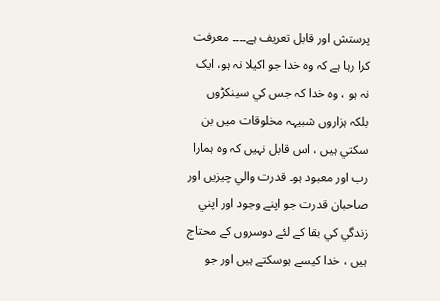پرستش اور قابل تعريف ہے۔۔۔۔ معرفت کرا رہا ہے کہ وہ خدا جو اکيلا نہ ہو، ايک نہ ہو ، وہ خدا کہ جس کي سينکڑوں بلکہ ہزاروں شبيہہ مخلوقات ميں بن سکتي ہيں ، اس قابل نہيں کہ وہ ہمارا رب اور معبود ہو۔ قدرت والي چيزيں اور صاحبان قدرت جو اپنے وجود اور اپني زندگي کي بقا کے لئے دوسروں کے محتاج ہيں ، خدا کيسے ہوسکتے ہيں اور جو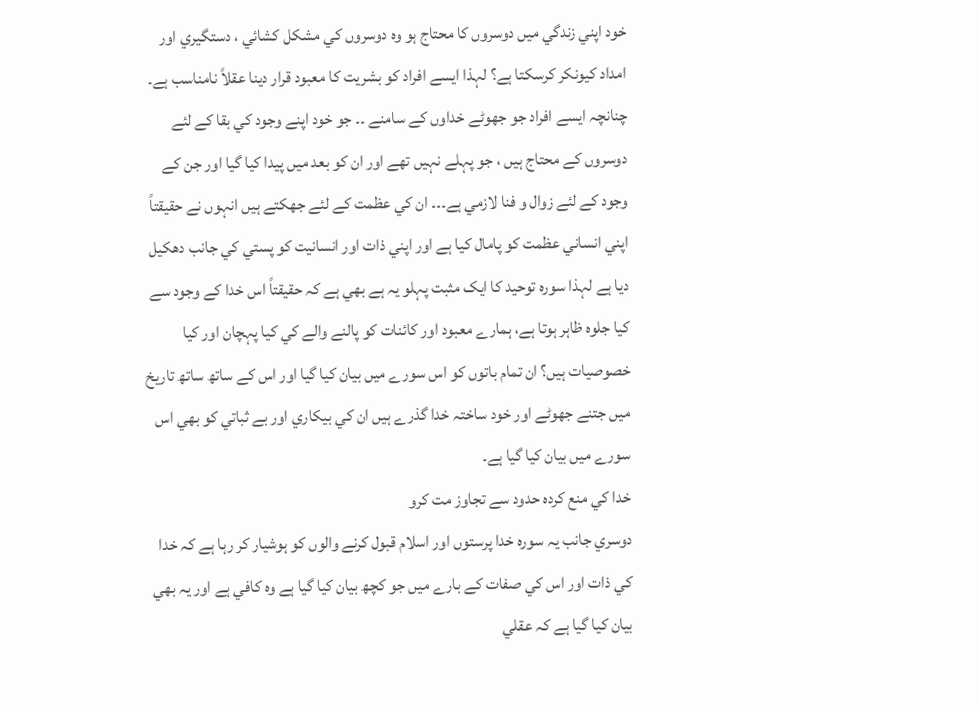خود اپني زندگي ميں دوسروں کا محتاج ہو وہ دوسروں کي مشکل کشائي ، دستگيري اور امداد کيونکر کرسکتا ہے؟ لہذا ايسے افراد کو بشريت کا معبود قرار دينا عقلاً نامناسب ہے۔
چنانچہ ايسے افراد جو جھوٹے خداوں کے سامنے ۔۔ جو خود اپنے وجود کي بقا کے لئے دوسروں کے محتاج ہيں ، جو پہلے نہيں تھے اور ان کو بعد ميں پيدا کيا گيا اور جن کے وجود کے لئے زوال و فنا لازمي ہے۔۔۔ ان کي عظمت کے لئے جھکتے ہيں انہوں نے حقيقتاً اپني انساني عظمت کو پامال کيا ہے اور اپني ذات اور انسانيت کو پستي کي جانب دھکيل ديا ہے لہذا سورہ توحيد کا ايک مثبت پہلو يہ ہے بھي ہے کہ حقيقتاً اس خدا کے وجود سے کيا جلوہ ظاہر ہوتا ہے، ہمارے معبود اور کائنات کو پالنے والے کي کيا پہچان اور کيا خصوصيات ہيں؟ ان تمام باتوں کو اس سورے ميں بيان کيا گيا اور اس کے ساتھ ساتھ تاريخ ميں جتنے جھوٹے اور خود ساختہ خدا گذرے ہيں ان کي بيکاري اور بے ثباتي کو بھي اس سورے ميں بيان کيا گيا ہے۔
خدا کي منع کردہ حدود سے تجاوز مت کرو
دوسري جانب يہ سورہ خدا پرستوں اور اسلام قبول کرنے والوں کو ہوشيار کر رہا ہے کہ خدا کي ذات اور اس کي صفات کے بارے ميں جو کچھ بيان کيا گيا ہے وہ کافي ہے اور يہ بھي بيان کيا گيا ہے کہ عقلي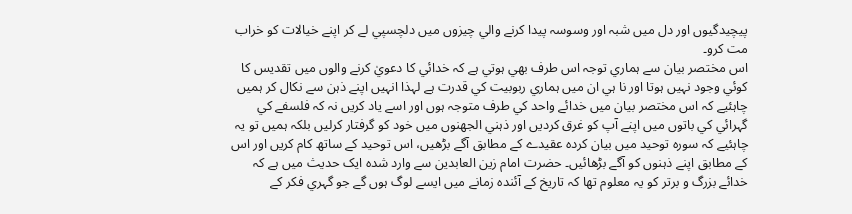پيچيدگيوں اور دل ميں شبہ اور وسوسہ پيدا کرنے والي چيزوں ميں دلچسپي لے کر اپنے خيالات کو خراب مت کرو۔
اس مختصر بيان سے ہماري توجہ اس طرف بھي ہوتي ہے کہ خدائي کا دعويٰ کرنے والوں ميں تقديس کا کوئي وجود نہيں ہوتا اور نا ہي ان ميں ہماري ربوبيت کي قدرت ہے لہذا انہيں اپنے ذہن سے نکال کر ہميں چاہئيے کہ اس مختصر بيان ميں خدائے واحد کي طرف متوجہ ہوں اور اسے ياد کريں نہ کہ فلسفے کي گہرائي کي باتوں ميں اپنے آپ کو غرق کرديں اور ذہني الجھنوں ميں خود کو گرفتار کرليں بلکہ ہميں تو يہ چاہئيے کہ سورہ توحيد ميں بيان کردہ عقيدے کے مطابق آگے بڑھيں، اس توحيد کے ساتھ کام کريں اور اس کے مطابق اپنے ذہنوں کو آگے بڑھائيں۔ حضرت امام زين العابدين سے وارد شدہ ايک حديث ميں ہے کہ خدائے بزرگ و برتر کو يہ معلوم تھا کہ تاريخ کے آئندہ زمانے ميں ايسے لوگ ہوں گے جو گہري فکر کے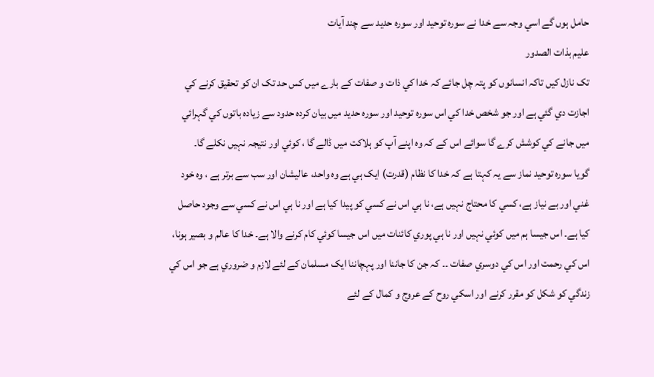حامل ہوں گے اسي وجہ سے خدا نے سورہ توحيد اور سورہ حديد سے چند آيات
عليم بذات الصدور
تک نازل کيں تاکہ انسانوں کو پتہ چل جائے کہ خدا کي ذات و صفات کے بارے ميں کس حد تک ان کو تحقيق کرنے کي اجازت دي گئي ہے اور جو شخص خدا کي اس سورہ توحيد اور سورہ حديد ميں بيان کردہ حدود سے زيادہ باتوں کي گہرائي ميں جانے کي کوشش کرے گا سوائے اس کے کہ وہ اپنے آپ کو ہلاکت ميں ڈالے گا ، کوئي اور نتيجہ نہيں نکلے گا۔
گويا سورہ توحيد نماز سے يہ کہتا ہے کہ خدا کا نظام (قدرت) ايک ہي ہے وہ واحد، عاليشان اور سب سے برتر ہے ، وہ خود غني اور بے نياز ہے، کسي کا محتاج نہيں ہے، نا ہي اس نے کسي کو پيدا کيا ہے اور نا ہي اس نے کسي سے وجود حاصل کيا ہے۔ اس جيسا ہم ميں کوئي نہيں اور نا ہي پوري کائنات ميں اس جيسا کوئي کام کرنے والا ہے۔ خدا کا عالم و بصير ہونا، اس کي رحمت اور اس کي دوسري صفات ۔۔ کہ جن کا جاننا اور پہچاننا ايک مسلمان کے لئے لازم و ضروري ہے جو اس کي زندگي کو شکل کو مقرر کرنے اور اسکي روح کے عروج و کمال کے لئے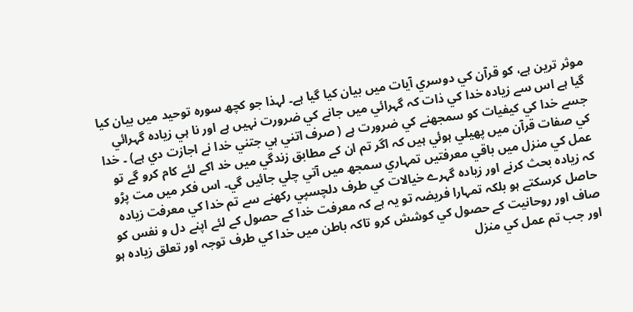موثر ترين ہے، کو قرآن کي دوسري آيات ميں بيان کيا گيا ہے۔ لہذا جو کچھ سورہ توحيد ميں بيان کيا گيا ہے اس سے زيادہ خدا کي ذات کہ گہرائي ميں جانے کي ضرورت نہيں ہے اور نا ہي زيادہ گہرائي جسے خدا کي کيفيات کو سمجھنے کي ضرورت ہے ( صرف اتني ہي جتني خدا نے اجازت دي ہے) ۔ خدا کي صفات قرآن ميں پھيلي ہوئي ہيں کہ اگر تم ان کے مطابق زندگي ميں خد اکے لئے کام کرو گے تو عمل کي منزل ميں باقي معرفتيں تمہاري سمجھ ميں آتي چلي جائيں گي۔ اس فکر ميں مت پڑو کہ زيادہ بحث کرنے اور زيادہ گہرے خيالات کي طرف دلچسپي رکھنے سے تم خدا کي معرفت زيادہ حاصل کرسکتے ہو بلکہ تمہارا فريضہ تو يہ ہے کہ معرفت خدا کے حصول کے لئے اپنے دل و نفس کو صاف اور روحانيت کے حصول کي کوشش کرو تاکہ باطن ميں خدا کي طرف توجہ اور تعلق زيادہ ہو اور جب تم عمل کي منزل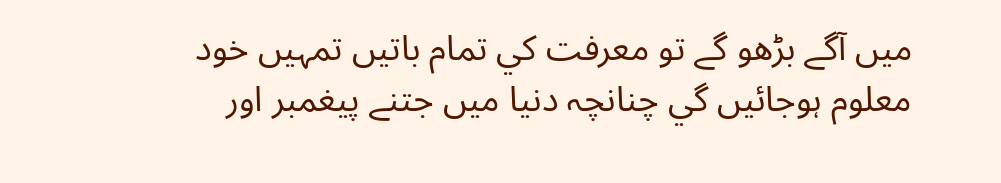ميں آگے بڑھو گے تو معرفت کي تمام باتيں تمہيں خود معلوم ہوجائيں گي چنانچہ دنيا ميں جتنے پيغمبر اور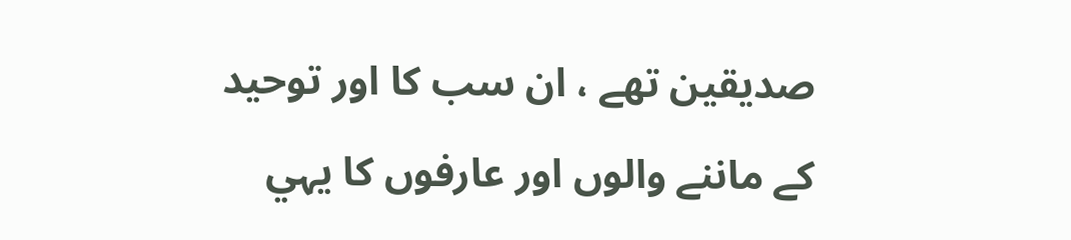صديقين تھے ، ان سب کا اور توحيد کے ماننے والوں اور عارفوں کا يہي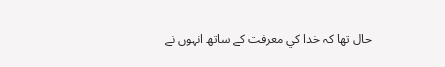حال تھا کہ خدا کي معرفت کے ساتھ انہوں نے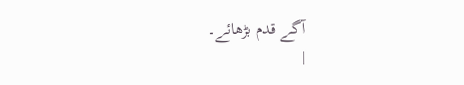آگے قدم بڑھائے۔
|